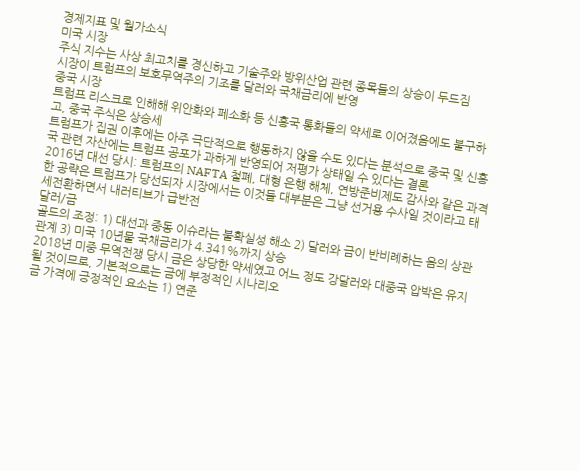경제지표 및 월가소식
미국 시장
주식 지수는 사상 최고치를 경신하고 기술주와 방위산업 관련 종목들의 상승이 두드짐
시장이 트럼프의 보호무역주의 기조를 달러와 국채금리에 반영
중국 시장
트럼프 리스크로 인해해 위안화와 페소화 등 신흥국 통화들의 약세로 이어졌음에도 불구하고, 중국 주식은 상승세
트럼프가 집권 이후에는 아주 극단적으로 행동하지 않을 수도 있다는 분석으로 중국 및 신흥국 관련 자산에는 트럼프 공포가 과하게 반영되어 저평가 상태일 수 있다는 결론
2016년 대선 당시: 트럼프의 NAFTA 철폐, 대형 은행 해체, 연방준비제도 감사와 같은 과격한 공략은 트럼프가 당선되자 시장에서는 이것들 대부분은 그냥 선거용 수사일 것이라고 태세전환하면서 내러티브가 급반전
달러/금
골드의 조정: 1) 대선과 중동 이슈라는 불확실성 해소 2) 달러와 금이 반비례하는 음의 상관관계 3) 미국 10년물 국채금리가 4.341%까지 상승
2018년 미중 무역전쟁 당시 금은 상당한 약세였고 어느 정도 강달러와 대중국 압박은 유지될 것이므로, 기본적으로는 금에 부정적인 시나리오
금 가격에 긍정적인 요소는 1) 연준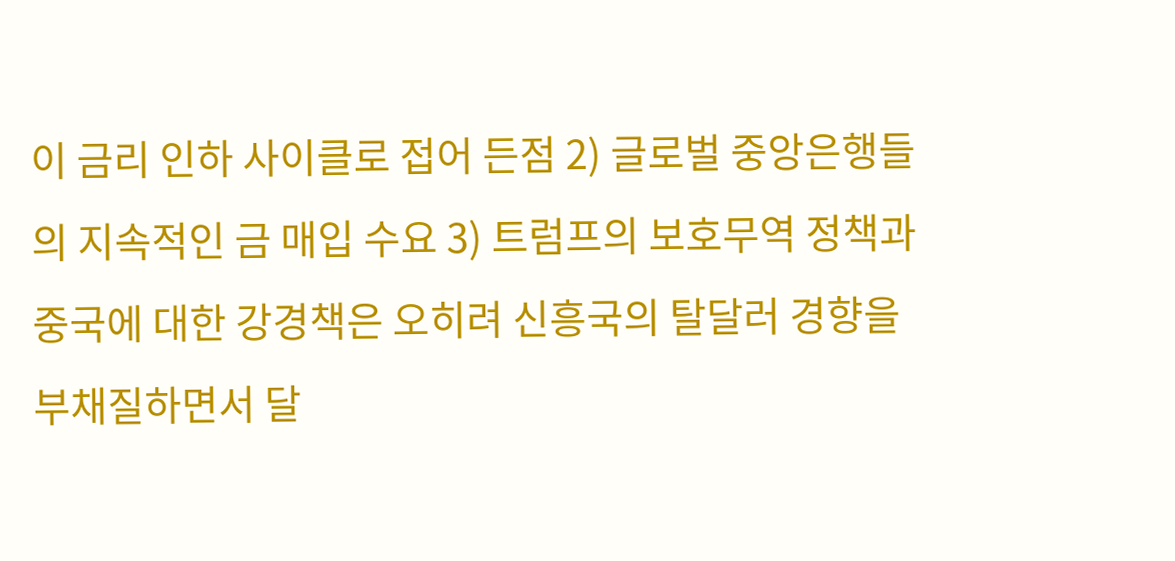이 금리 인하 사이클로 접어 든점 2) 글로벌 중앙은행들의 지속적인 금 매입 수요 3) 트럼프의 보호무역 정책과 중국에 대한 강경책은 오히려 신흥국의 탈달러 경향을 부채질하면서 달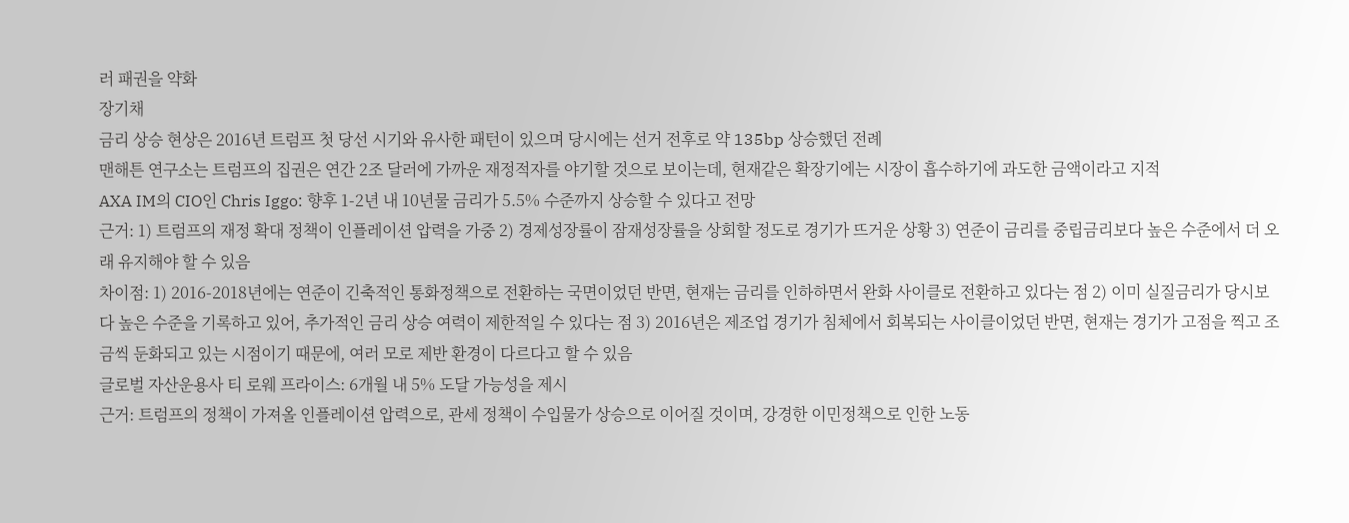러 패권을 약화
장기채
금리 상승 현상은 2016년 트럼프 첫 당선 시기와 유사한 패턴이 있으며 당시에는 선거 전후로 약 135bp 상승했던 전례
맨해튼 연구소는 트럼프의 집권은 연간 2조 달러에 가까운 재정적자를 야기할 것으로 보이는데, 현재같은 확장기에는 시장이 흡수하기에 과도한 금액이라고 지적
AXA IM의 CIO인 Chris Iggo: 향후 1-2년 내 10년물 금리가 5.5% 수준까지 상승할 수 있다고 전망
근거: 1) 트럼프의 재정 확대 정책이 인플레이션 압력을 가중 2) 경제성장률이 잠재성장률을 상회할 정도로 경기가 뜨거운 상황 3) 연준이 금리를 중립금리보다 높은 수준에서 더 오래 유지해야 할 수 있음
차이점: 1) 2016-2018년에는 연준이 긴축적인 통화정책으로 전환하는 국면이었던 반면, 현재는 금리를 인하하면서 완화 사이클로 전환하고 있다는 점 2) 이미 실질금리가 당시보다 높은 수준을 기록하고 있어, 추가적인 금리 상승 여력이 제한적일 수 있다는 점 3) 2016년은 제조업 경기가 침체에서 회복되는 사이클이었던 반면, 현재는 경기가 고점을 찍고 조금씩 둔화되고 있는 시점이기 때문에, 여러 모로 제반 환경이 다르다고 할 수 있음
글로벌 자산운용사 티 로웨 프라이스: 6개월 내 5% 도달 가능성을 제시
근거: 트럼프의 정책이 가져올 인플레이션 압력으로, 관세 정책이 수입물가 상승으로 이어질 것이며, 강경한 이민정책으로 인한 노동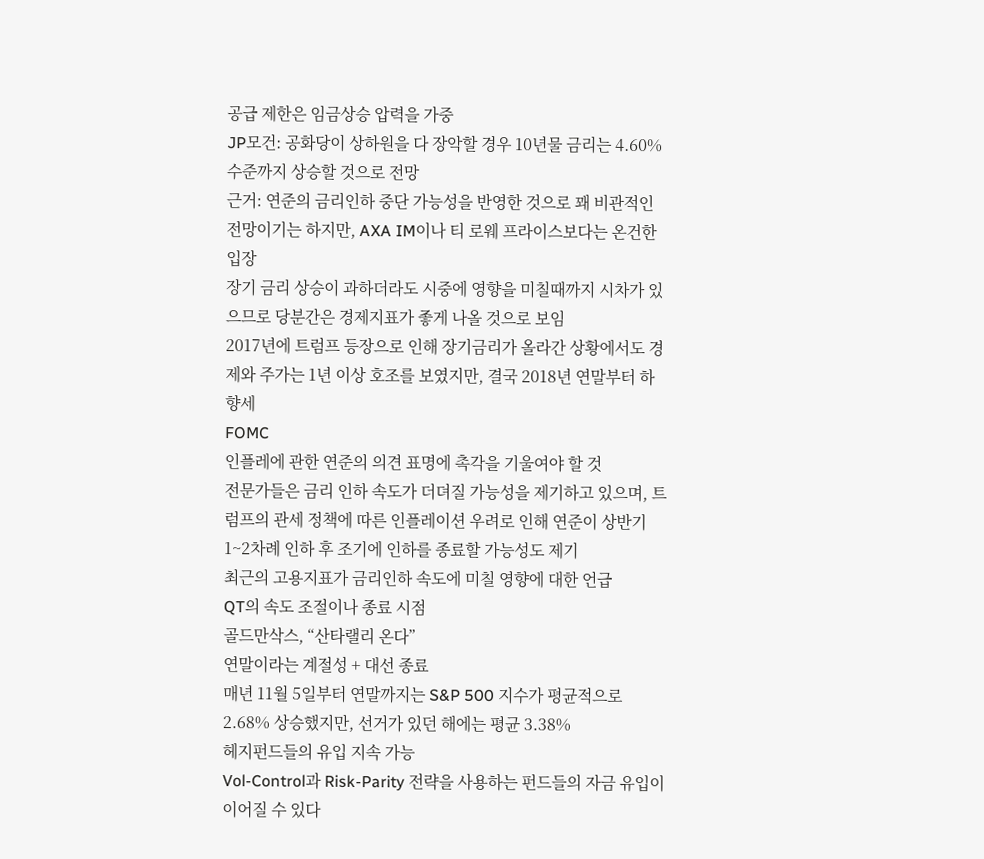공급 제한은 임금상승 압력을 가중
JP모건: 공화당이 상하원을 다 장악할 경우 10년물 금리는 4.60% 수준까지 상승할 것으로 전망
근거: 연준의 금리인하 중단 가능성을 반영한 것으로 꽤 비관적인 전망이기는 하지만, AXA IM이나 티 로웨 프라이스보다는 온건한 입장
장기 금리 상승이 과하더라도 시중에 영향을 미칠때까지 시차가 있으므로 당분간은 경제지표가 좋게 나올 것으로 보임
2017년에 트럼프 등장으로 인해 장기금리가 올라간 상황에서도 경제와 주가는 1년 이상 호조를 보였지만, 결국 2018년 연말부터 하향세
FOMC
인플레에 관한 연준의 의견 표명에 촉각을 기울여야 할 것
전문가들은 금리 인하 속도가 더뎌질 가능성을 제기하고 있으며, 트럼프의 관세 정책에 따른 인플레이션 우려로 인해 연준이 상반기 1~2차례 인하 후 조기에 인하를 종료할 가능성도 제기
최근의 고용지표가 금리인하 속도에 미칠 영향에 대한 언급
QT의 속도 조절이나 종료 시점
골드만삭스, “산타랠리 온다”
연말이라는 계절성 + 대선 종료
매년 11월 5일부터 연말까지는 S&P 500 지수가 평균적으로 2.68% 상승했지만, 선거가 있던 해에는 평균 3.38%
헤지펀드들의 유입 지속 가능
Vol-Control과 Risk-Parity 전략을 사용하는 펀드들의 자금 유입이 이어질 수 있다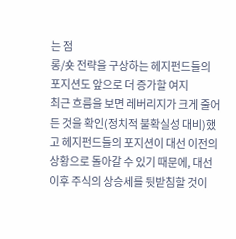는 점
롱/숏 전략을 구상하는 헤지펀드들의 포지션도 앞으로 더 증가할 여지
최근 흐름을 보면 레버리지가 크게 줄어든 것을 확인(정치적 불확실성 대비)했고 헤지펀드들의 포지션이 대선 이전의 상황으로 돌아갈 수 있기 때문에, 대선 이후 주식의 상승세를 뒷받침할 것이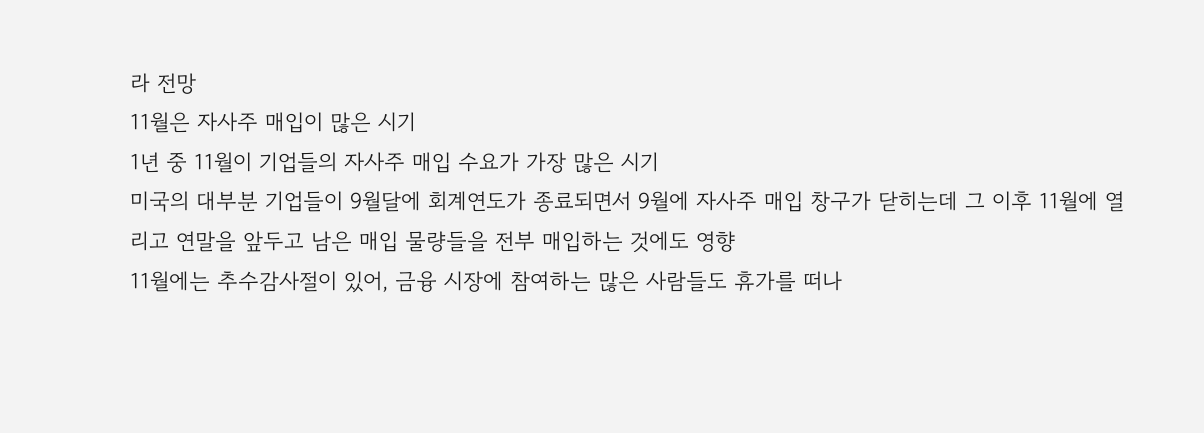라 전망
11월은 자사주 매입이 많은 시기
1년 중 11월이 기업들의 자사주 매입 수요가 가장 많은 시기
미국의 대부분 기업들이 9월달에 회계연도가 종료되면서 9월에 자사주 매입 창구가 닫히는데 그 이후 11월에 열리고 연말을 앞두고 남은 매입 물량들을 전부 매입하는 것에도 영향
11월에는 추수감사절이 있어, 금융 시장에 참여하는 많은 사람들도 휴가를 떠나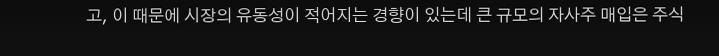고, 이 때문에 시장의 유동성이 적어지는 경향이 있는데 큰 규모의 자사주 매입은 주식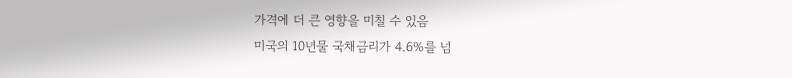가격에 더 큰 영향을 미칠 수 있음
미국의 10년물 국채금리가 4.6%를 넘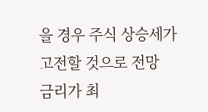을 경우 주식 상승세가 고전할 것으로 전망
금리가 최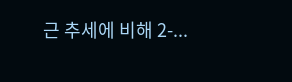근 추세에 비해 2-...